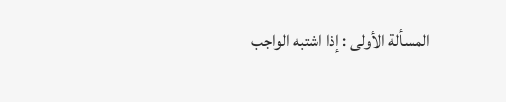المسألة الأولى : إذا اشتبه الواجب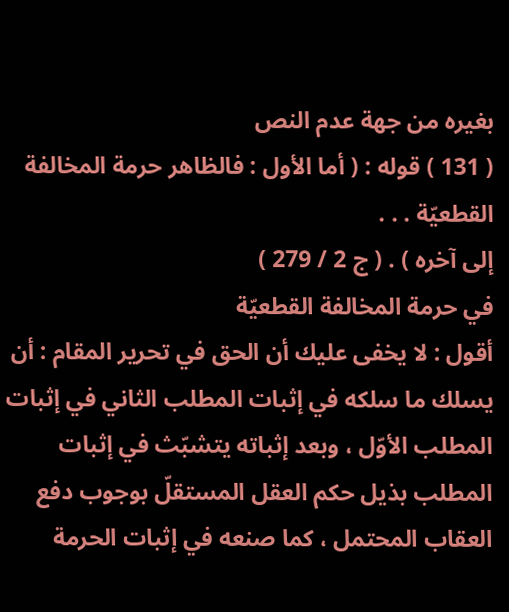بغيره من جهة عدم النص
( 131 ) قوله : ( أما الأول : فالظاهر حرمة المخالفة القطعيّة . . .
إلى آخره ) . ( ج 2 / 279 )
في حرمة المخالفة القطعيّة
أقول : لا يخفى عليك أن الحق في تحرير المقام : أن يسلك ما سلكه في إثبات المطلب الثاني في إثبات المطلب الأوّل ، وبعد إثباته يتشبّث في إثبات المطلب بذيل حكم العقل المستقلّ بوجوب دفع العقاب المحتمل ، كما صنعه في إثبات الحرمة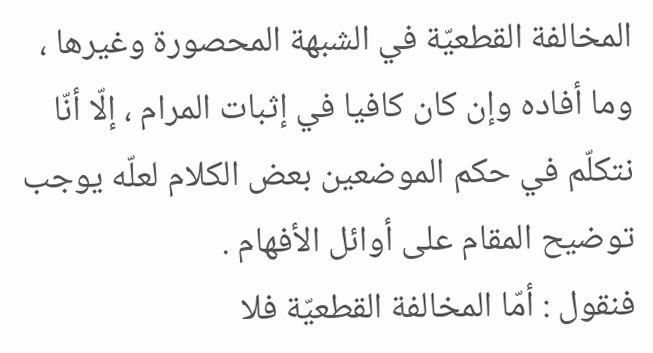المخالفة القطعيّة في الشبهة المحصورة وغيرها ، وما أفاده وإن كان كافيا في إثبات المرام ، إلّا أنّا نتكلّم في حكم الموضعين بعض الكلام لعلّه يوجب توضيح المقام على أوائل الأفهام .
فنقول : أمّا المخالفة القطعيّة فلا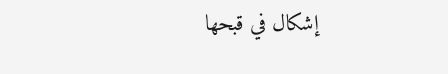إشكال في قبحها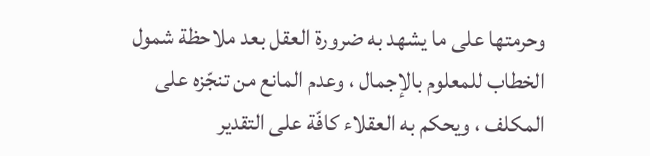وحرمتها على ما يشهد به ضرورة العقل بعد ملاحظة شمول الخطاب للمعلوم بالإجمال ، وعدم المانع من تنجّزه على المكلف ، ويحكم به العقلاء كافّة على التقدير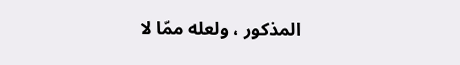المذكور ، ولعله ممّا لا